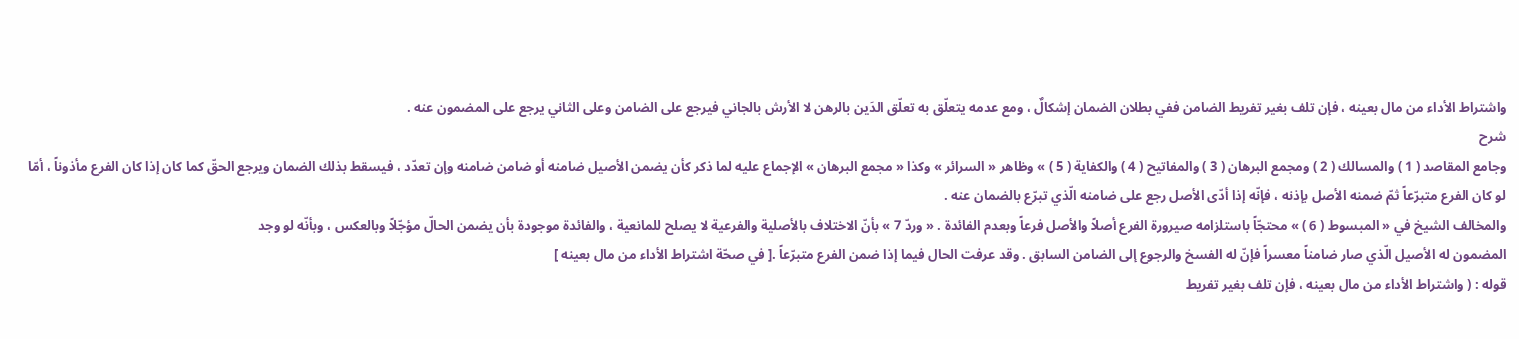واشتراط الأداء من مال بعينه ، فإن تلف بغير تفريط الضامن ففي بطلان الضمان إشكالٌ ، ومع عدمه يتعلّق به تعلّق الدَين بالرهن لا الأرش بالجاني فيرجع على الضامن وعلى الثاني يرجع على المضمون عنه .
شرح
وجامع المقاصد ( 1 ) والمسالك ( 2 ) ومجمع البرهان ( 3 ) والمفاتيح ( 4 ) والكفاية ( 5 ) » وظاهر « السرائر » وكذا « مجمع البرهان » الإجماع عليه لما ذكر كأن يضمن الأصيل ضامنه أو ضامن ضامنه وإن تعدّد ، فيسقط بذلك الضمان ويرجع الحقّ كما كان إذا كان الفرع مأذوناً ، أمّا لو كان الفرع متبرّعاً ثمّ ضمنه الأصل بإذنه ، فإنّه إذا أدّى الأصل رجع على ضامنه الّذي تبرّع بالضمان عنه .
والمخالف الشيخ في « المبسوط ( 6 ) » محتجّاً باستلزامه صيرورة الفرع أصلاً والأصل فرعاً وبعدم الفائدة . « وردّ 7 » بأنّ الاختلاف بالأصلية والفرعية لا يصلح للمانعية ، والفائدة موجودة بأن يضمن الحالّ مؤجّلاً وبالعكس ، وبأنّه لو وجد
المضمون له الأصيل الّذي صار ضامناً معسراً فإنّ له الفسخ والرجوع إلى الضامن السابق . وقد عرفت الحال فيما إذا ضمن الفرع متبرّعاً .[ في صحّة اشتراط الأداء من مال بعينه ]
قوله : ( واشتراط الأداء من مال بعينه ، فإن تلف بغير تفريط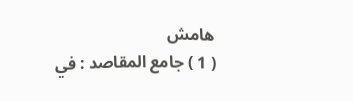هامش
( 1 ) جامع المقاصد : في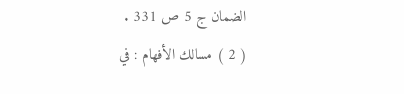الضمان ج 5 ص 331 .
( 2 ) مسالك الأفهام : في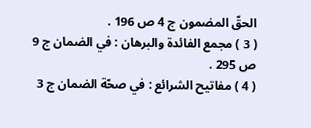الحقّ المضمون ج 4 ص 196 .
( 3 ) مجمع الفائدة والبرهان : في الضمان ج 9 ص 295 .
( 4 ) مفاتيح الشرائع : في صحّة الضمان ج 3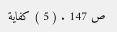ص 147 . ( 5 ) كفاية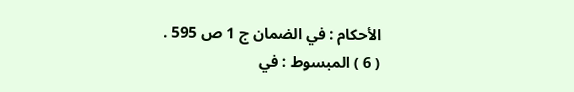الأحكام : في الضمان ج 1 ص 595 .
( 6 ) المبسوط : في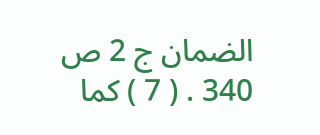الضمان ج 2 ص 340 . ( 7 ) كما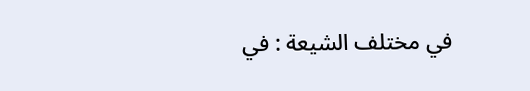في مختلف الشيعة : في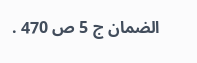الضمان ج 5 ص 470 .